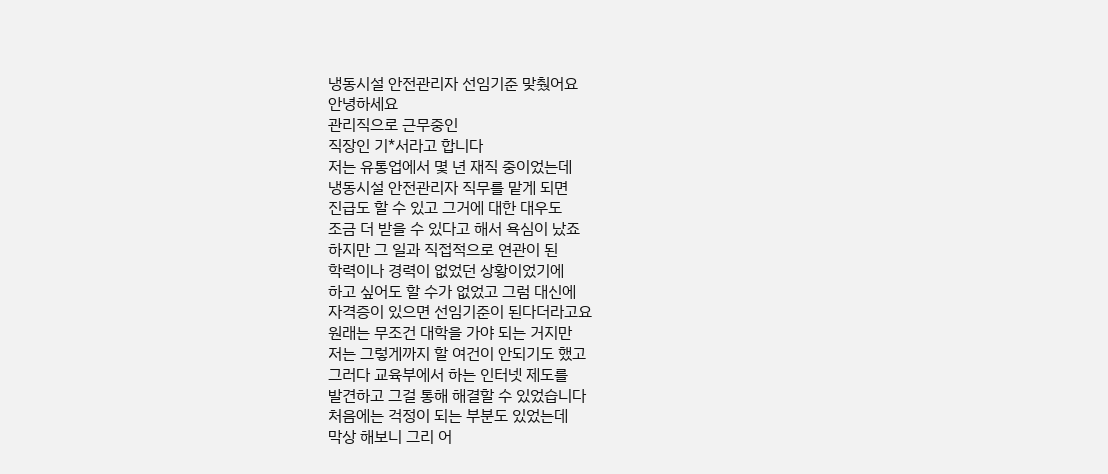냉동시설 안전관리자 선임기준 맞췄어요
안녕하세요
관리직으로 근무중인
직장인 기*서라고 합니다
저는 유통업에서 몇 년 재직 중이었는데
냉동시설 안전관리자 직무를 맡게 되면
진급도 할 수 있고 그거에 대한 대우도
조금 더 받을 수 있다고 해서 욕심이 났죠
하지만 그 일과 직접적으로 연관이 된
학력이나 경력이 없었던 상황이었기에
하고 싶어도 할 수가 없었고 그럼 대신에
자격증이 있으면 선임기준이 된다더라고요
원래는 무조건 대학을 가야 되는 거지만
저는 그렇게까지 할 여건이 안되기도 했고
그러다 교육부에서 하는 인터넷 제도를
발견하고 그걸 통해 해결할 수 있었습니다
처음에는 걱정이 되는 부분도 있었는데
막상 해보니 그리 어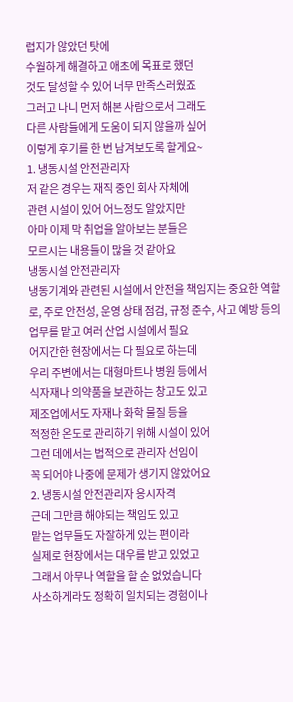렵지가 않았던 탓에
수월하게 해결하고 애초에 목표로 했던
것도 달성할 수 있어 너무 만족스러웠죠
그러고 나니 먼저 해본 사람으로서 그래도
다른 사람들에게 도움이 되지 않을까 싶어
이렇게 후기를 한 번 남겨보도록 할게요~
1. 냉동시설 안전관리자
저 같은 경우는 재직 중인 회사 자체에
관련 시설이 있어 어느정도 알았지만
아마 이제 막 취업을 알아보는 분들은
모르시는 내용들이 많을 것 같아요
냉동시설 안전관리자
냉동기계와 관련된 시설에서 안전을 책임지는 중요한 역할로, 주로 안전성, 운영 상태 점검, 규정 준수, 사고 예방 등의 업무를 맡고 여러 산업 시설에서 필요
어지간한 현장에서는 다 필요로 하는데
우리 주변에서는 대형마트나 병원 등에서
식자재나 의약품을 보관하는 창고도 있고
제조업에서도 자재나 화학 물질 등을
적정한 온도로 관리하기 위해 시설이 있어
그런 데에서는 법적으로 관리자 선임이
꼭 되어야 나중에 문제가 생기지 않았어요
2. 냉동시설 안전관리자 응시자격
근데 그만큼 해야되는 책임도 있고
맡는 업무들도 자잘하게 있는 편이라
실제로 현장에서는 대우를 받고 있었고
그래서 아무나 역할을 할 순 없었습니다
사소하게라도 정확히 일치되는 경험이나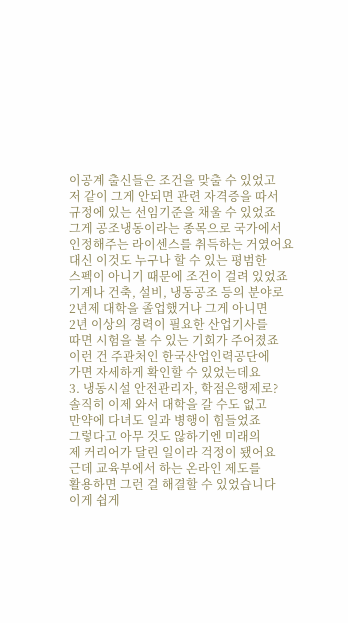이공계 출신들은 조건을 맞출 수 있었고
저 같이 그게 안되면 관련 자격증을 따서
규정에 있는 선임기준을 채울 수 있었죠
그게 공조냉동이라는 종목으로 국가에서
인정해주는 라이센스를 취득하는 거였어요
대신 이것도 누구나 할 수 있는 평범한
스펙이 아니기 때문에 조건이 걸려 있었죠
기계나 건축, 설비, 냉동공조 등의 분야로
2년제 대학을 졸업했거나 그게 아니면
2년 이상의 경력이 필요한 산업기사를
따면 시험을 볼 수 있는 기회가 주어졌죠
이런 건 주관처인 한국산업인력공단에
가면 자세하게 확인할 수 있었는데요
3. 냉동시설 안전관리자, 학점은행제로?
솔직히 이제 와서 대학을 갈 수도 없고
만약에 다녀도 일과 병행이 힘들었죠
그렇다고 아무 것도 않하기엔 미래의
제 커리어가 달린 일이라 걱정이 됐어요
근데 교육부에서 하는 온라인 제도를
활용하면 그런 걸 해결할 수 있었습니다
이게 쉽게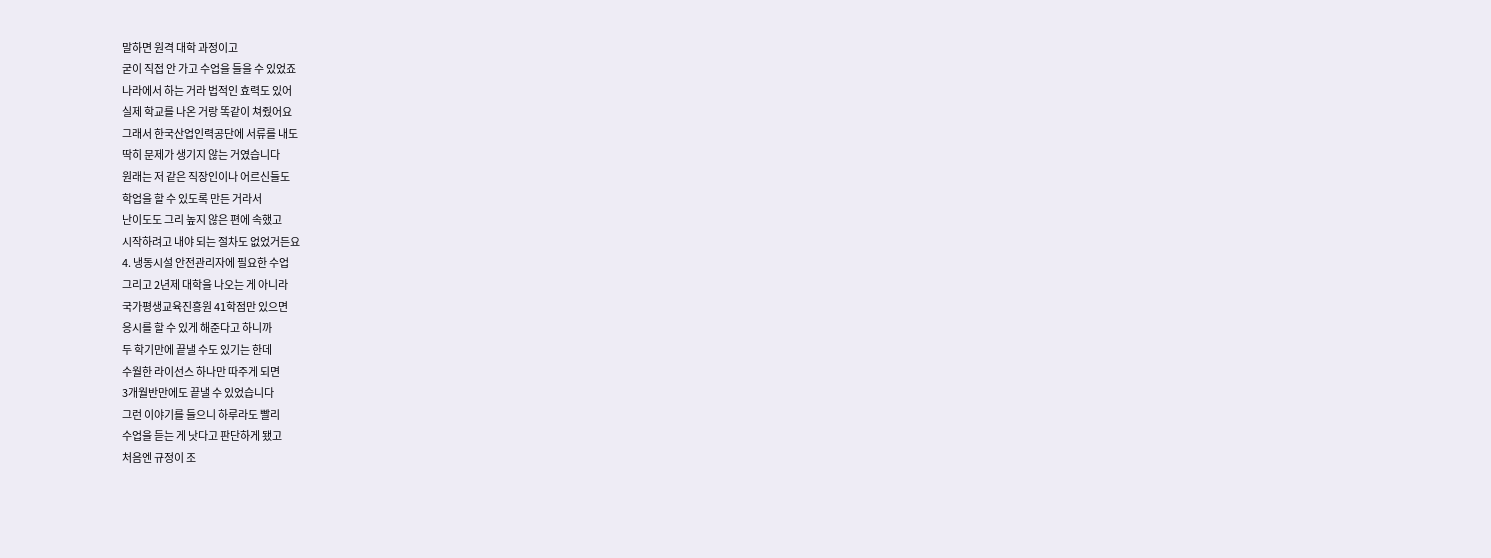말하면 원격 대학 과정이고
굳이 직접 안 가고 수업을 들을 수 있었죠
나라에서 하는 거라 법적인 효력도 있어
실제 학교를 나온 거랑 똑같이 쳐줬어요
그래서 한국산업인력공단에 서류를 내도
딱히 문제가 생기지 않는 거였습니다
원래는 저 같은 직장인이나 어르신들도
학업을 할 수 있도록 만든 거라서
난이도도 그리 높지 않은 편에 속했고
시작하려고 내야 되는 절차도 없었거든요
4. 냉동시설 안전관리자에 필요한 수업
그리고 2년제 대학을 나오는 게 아니라
국가평생교육진흥원 41학점만 있으면
응시를 할 수 있게 해준다고 하니까
두 학기만에 끝낼 수도 있기는 한데
수월한 라이선스 하나만 따주게 되면
3개월반만에도 끝낼 수 있었습니다
그런 이야기를 들으니 하루라도 빨리
수업을 듣는 게 낫다고 판단하게 됐고
처음엔 규정이 조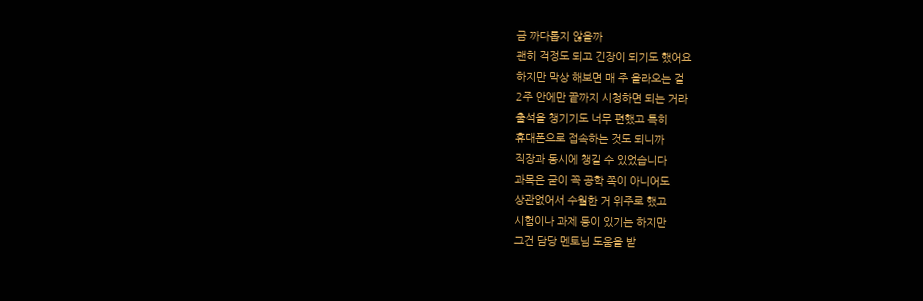금 까다롭지 않을까
괜히 걱정도 되고 긴장이 되기도 했어요
하지만 막상 해보면 매 주 올라오는 걸
2주 안에만 끝까지 시청하면 되는 거라
출석을 챙기기도 너무 편했고 특히
휴대폰으로 접속하는 것도 되니까
직장과 동시에 챙길 수 있었습니다
과목은 굳이 꼭 공학 쪽이 아니어도
상관없어서 수월한 거 위주로 했고
시험이나 과제 등이 있기는 하지만
그건 담당 멘토님 도움을 받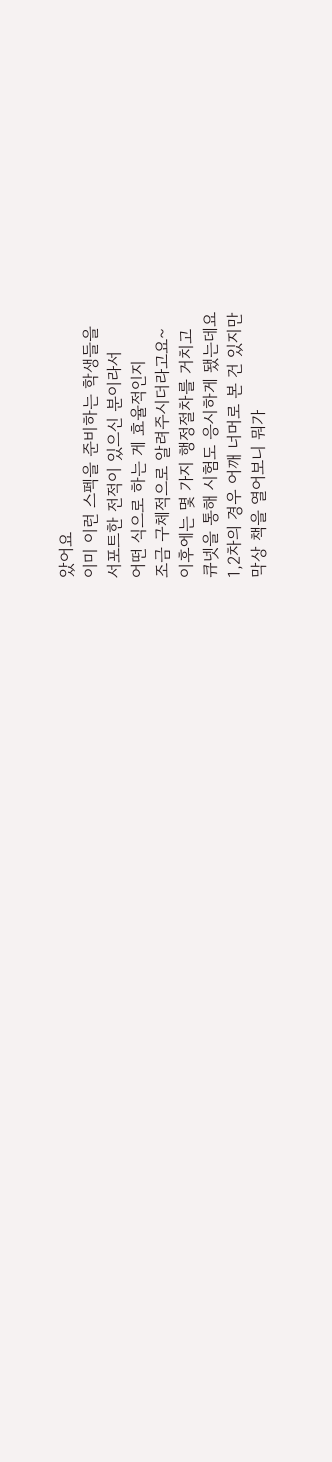았어요
이미 이런 스펙을 준비하는 학생들을
서포트한 전적이 있으신 분이라서
어떤 식으로 하는 게 효율적인지
조금 구체적으로 알려주시더라고요~
이후에는 몇 가지 행정절차를 거치고
큐넷을 통해 시험도 응시하게 됐는데요
1,2차의 경우 어깨 너머로 본 건 있지만
막상 책을 열어보니 뭐가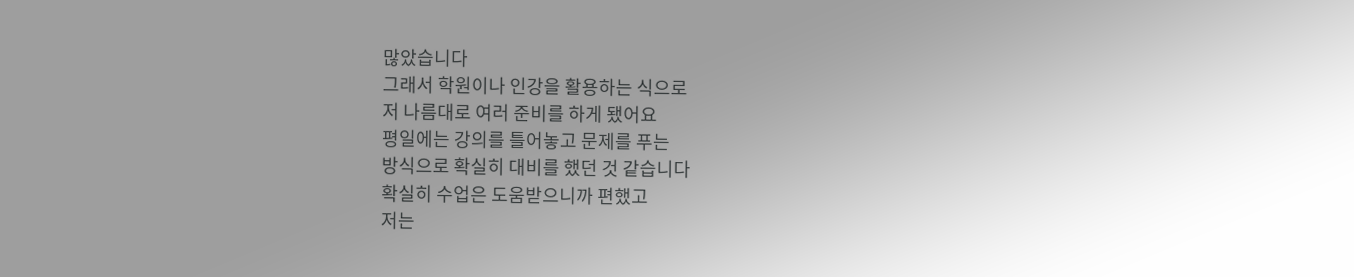많았습니다
그래서 학원이나 인강을 활용하는 식으로
저 나름대로 여러 준비를 하게 됐어요
평일에는 강의를 틀어놓고 문제를 푸는
방식으로 확실히 대비를 했던 것 같습니다
확실히 수업은 도움받으니까 편했고
저는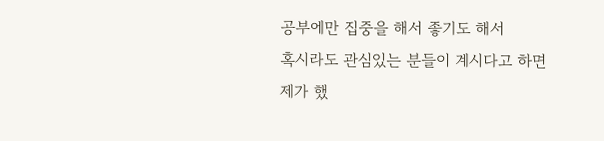공부에만 집중을 해서 좋기도 해서
혹시라도 관심있는 분들이 계시다고 하면
제가 했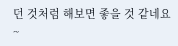던 것처럼 해보면 좋을 것 같네요~